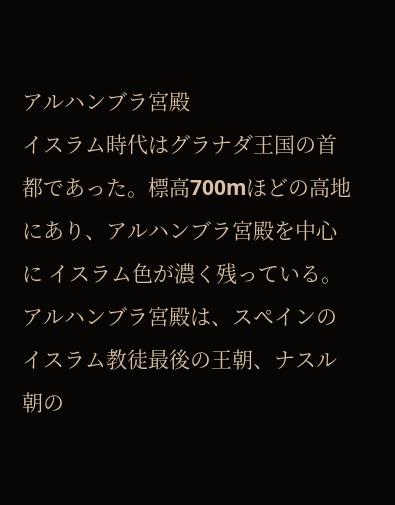アルハンブラ宮殿
イスラム時代はグラナダ王国の首都であった。標高700mほどの高地にあり、アルハンブラ宮殿を中心に イスラム色が濃く残っている。
アルハンブラ宮殿は、スペインのイスラム教徒最後の王朝、ナスル朝の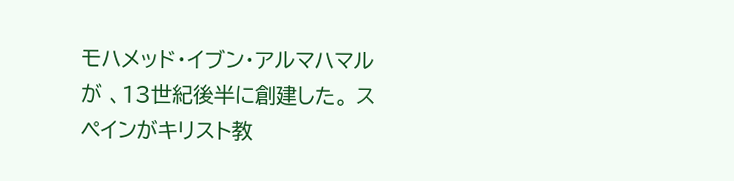モハメッド・イブン・アルマハマルが 、13世紀後半に創建した。 スペインがキリスト教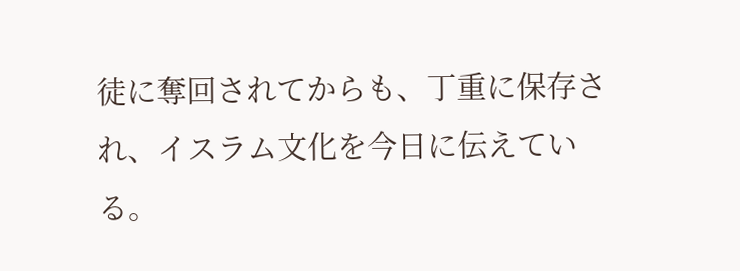徒に奪回されてからも、丁重に保存され、イスラム文化を今日に伝えている。